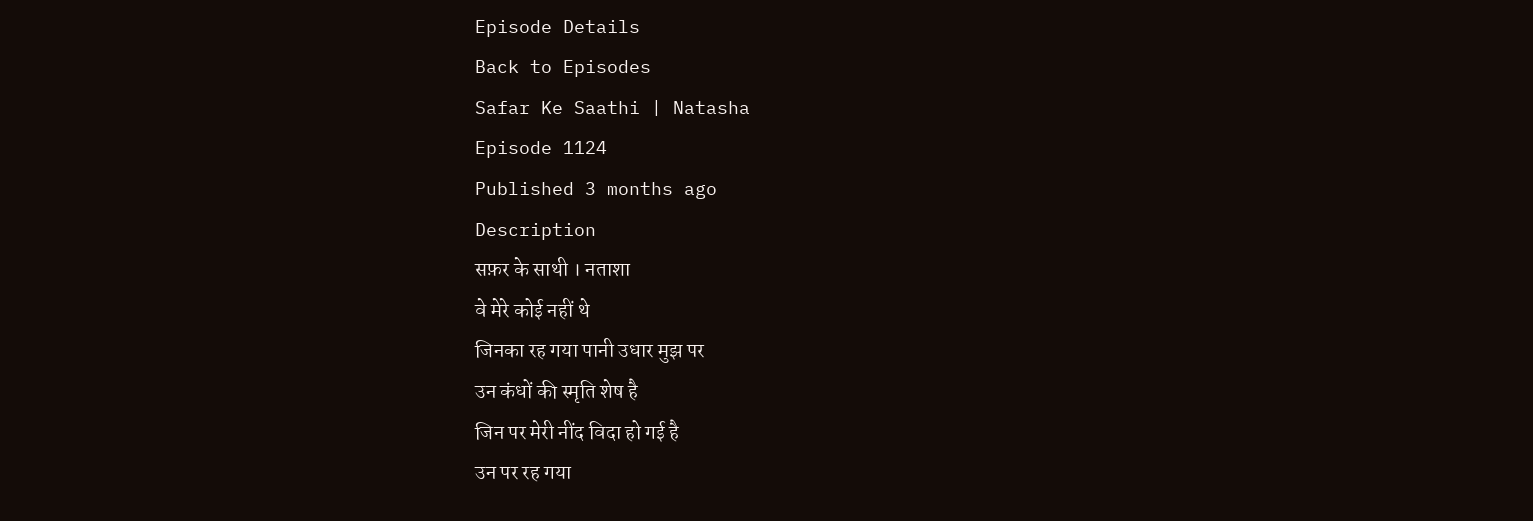Episode Details
Back to Episodes
Safar Ke Saathi | Natasha
Episode 1124
Published 3 months ago
Description
सफ़र के साथी । नताशा
वे मेरे कोई नहीं थे
जिनका रह गया पानी उधार मुझ पर
उन कंधों की स्मृति शेष है
जिन पर मेरी नींद विदा हो गई है
उन पर रह गया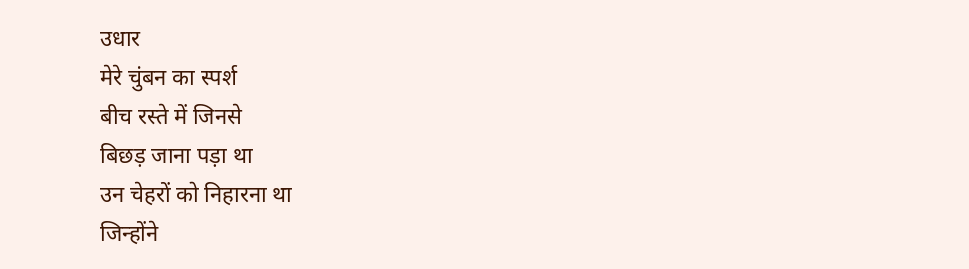उधार
मेरे चुंबन का स्पर्श
बीच रस्ते में जिनसे
बिछड़ जाना पड़ा था
उन चेहरों को निहारना था
जिन्होंने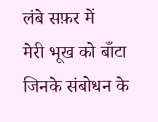लंबे सफ़र में
मेरी भूख को बाँटा
जिनके संबोधन के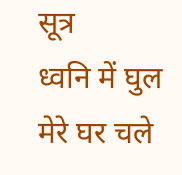सूत्र
ध्वनि में घुल मेरे घर चले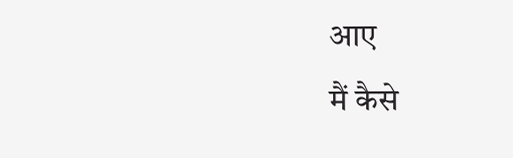आए
मैं कैसे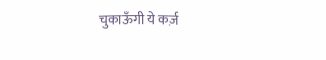चुकाऊँगी ये कर्ज़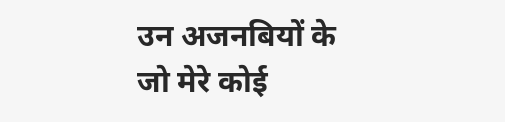उन अजनबियों के
जो मेरे कोई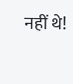नहीं थे!